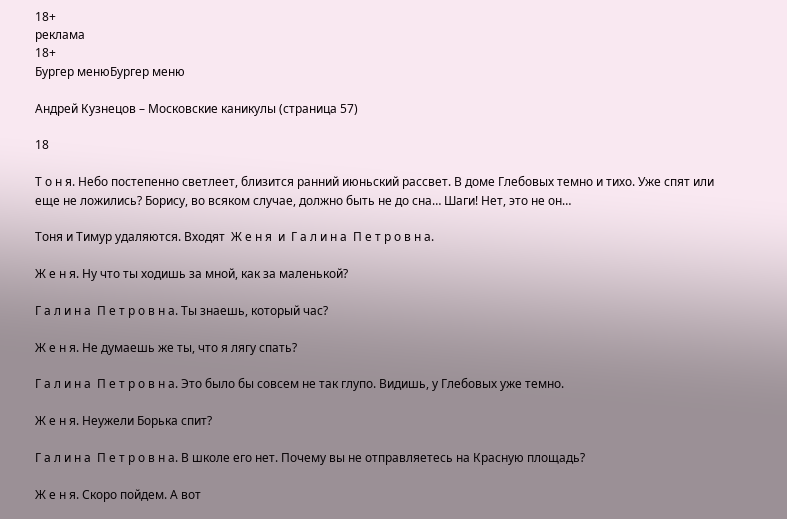18+
реклама
18+
Бургер менюБургер меню

Андрей Кузнецов – Московские каникулы (страница 57)

18

Т о н я. Небо постепенно светлеет, близится ранний июньский рассвет. В доме Глебовых темно и тихо. Уже спят или еще не ложились? Борису, во всяком случае, должно быть не до сна… Шаги! Нет, это не он…

Тоня и Тимур удаляются. Входят  Ж е н я  и  Г а л и н а  П е т р о в н а.

Ж е н я. Ну что ты ходишь за мной, как за маленькой?

Г а л и н а  П е т р о в н а. Ты знаешь, который час?

Ж е н я. Не думаешь же ты, что я лягу спать?

Г а л и н а  П е т р о в н а. Это было бы совсем не так глупо. Видишь, у Глебовых уже темно.

Ж е н я. Неужели Борька спит?

Г а л и н а  П е т р о в н а. В школе его нет. Почему вы не отправляетесь на Красную площадь?

Ж е н я. Скоро пойдем. А вот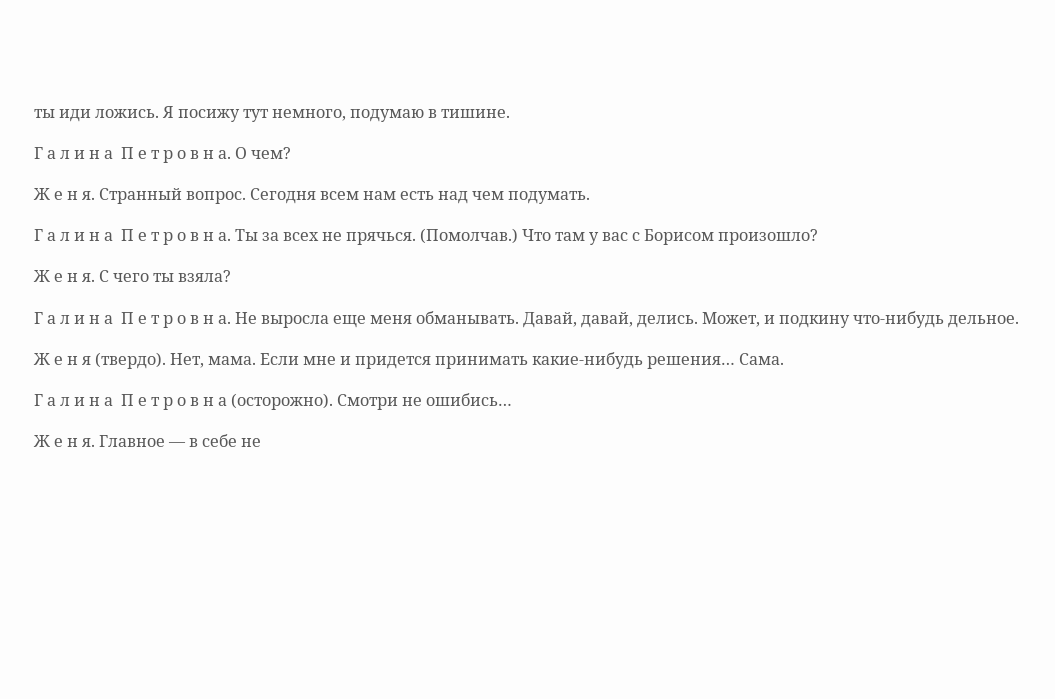ты иди ложись. Я посижу тут немного, подумаю в тишине.

Г а л и н а  П е т р о в н а. О чем?

Ж е н я. Странный вопрос. Сегодня всем нам есть над чем подумать.

Г а л и н а  П е т р о в н а. Ты за всех не прячься. (Помолчав.) Что там у вас с Борисом произошло?

Ж е н я. С чего ты взяла?

Г а л и н а  П е т р о в н а. Не выросла еще меня обманывать. Давай, давай, делись. Может, и подкину что-нибудь дельное.

Ж е н я (твердо). Нет, мама. Если мне и придется принимать какие-нибудь решения… Сама.

Г а л и н а  П е т р о в н а (осторожно). Смотри не ошибись…

Ж е н я. Главное — в себе не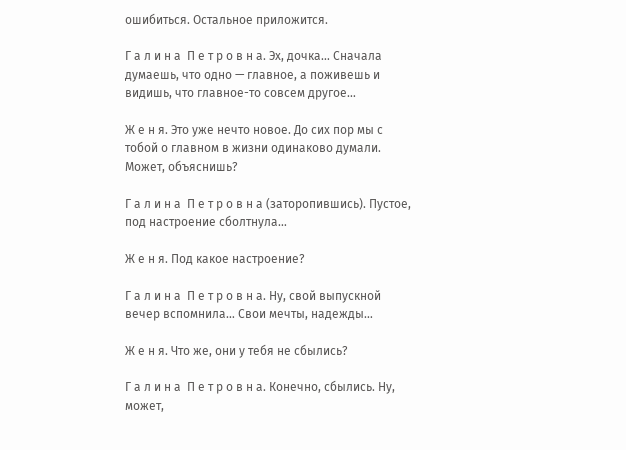ошибиться. Остальное приложится.

Г а л и н а  П е т р о в н а. Эх, дочка… Сначала думаешь, что одно — главное, а поживешь и видишь, что главное-то совсем другое…

Ж е н я. Это уже нечто новое. До сих пор мы с тобой о главном в жизни одинаково думали. Может, объяснишь?

Г а л и н а  П е т р о в н а (заторопившись). Пустое, под настроение сболтнула…

Ж е н я. Под какое настроение?

Г а л и н а  П е т р о в н а. Ну, свой выпускной вечер вспомнила… Свои мечты, надежды…

Ж е н я. Что же, они у тебя не сбылись?

Г а л и н а  П е т р о в н а. Конечно, сбылись. Ну, может,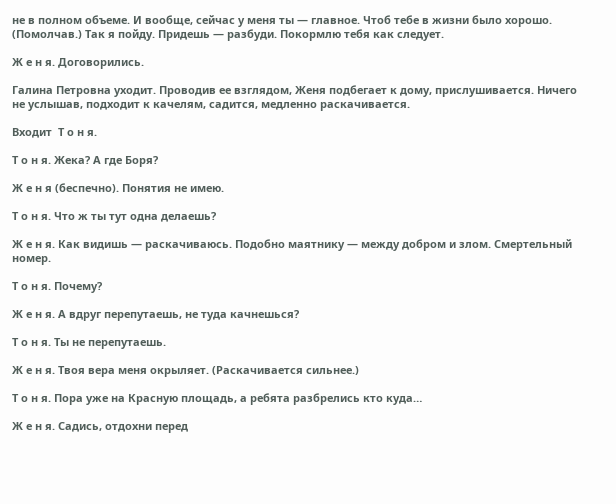не в полном объеме. И вообще, сейчас у меня ты — главное. Чтоб тебе в жизни было хорошо. (Помолчав.) Так я пойду. Придешь — разбуди. Покормлю тебя как следует.

Ж е н я. Договорились.

Галина Петровна уходит. Проводив ее взглядом, Женя подбегает к дому, прислушивается. Ничего не услышав, подходит к качелям, садится, медленно раскачивается.

Входит  Т о н я.

Т о н я. Жека? А где Боря?

Ж е н я (беспечно). Понятия не имею.

Т о н я. Что ж ты тут одна делаешь?

Ж е н я. Как видишь — раскачиваюсь. Подобно маятнику — между добром и злом. Смертельный номер.

Т о н я. Почему?

Ж е н я. А вдруг перепутаешь, не туда качнешься?

Т о н я. Ты не перепутаешь.

Ж е н я. Твоя вера меня окрыляет. (Раскачивается сильнее.)

Т о н я. Пора уже на Красную площадь, а ребята разбрелись кто куда…

Ж е н я. Садись, отдохни перед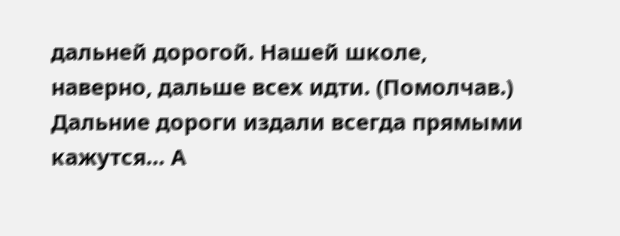дальней дорогой. Нашей школе, наверно, дальше всех идти. (Помолчав.) Дальние дороги издали всегда прямыми кажутся… А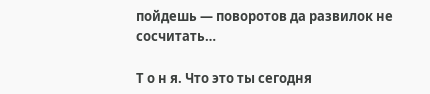пойдешь — поворотов да развилок не сосчитать…

Т о н я. Что это ты сегодня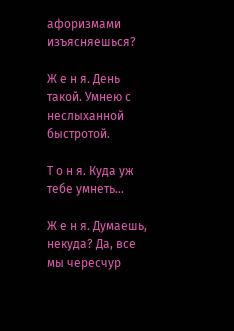афоризмами изъясняешься?

Ж е н я. День такой. Умнею с неслыханной быстротой.

Т о н я. Куда уж тебе умнеть…

Ж е н я. Думаешь, некуда? Да, все мы чересчур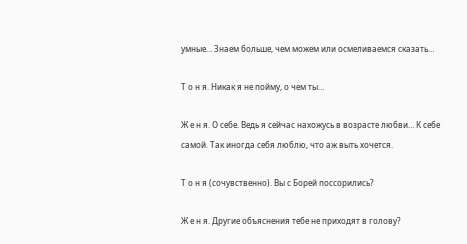умные… Знаем больше, чем можем или осмеливаемся сказать…

Т о н я. Никак я не пойму, о чем ты…

Ж е н я. О себе. Ведь я сейчас нахожусь в возрасте любви… К себе самой. Так иногда себя люблю, что аж выть хочется.

Т о н я (сочувственно). Вы с Борей поссорились?

Ж е н я. Другие объяснения тебе не приходят в голову?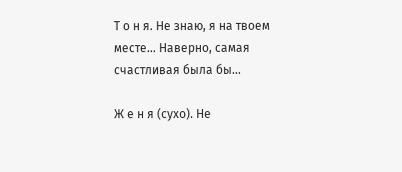Т о н я. Не знаю, я на твоем месте… Наверно, самая счастливая была бы…

Ж е н я (сухо). Не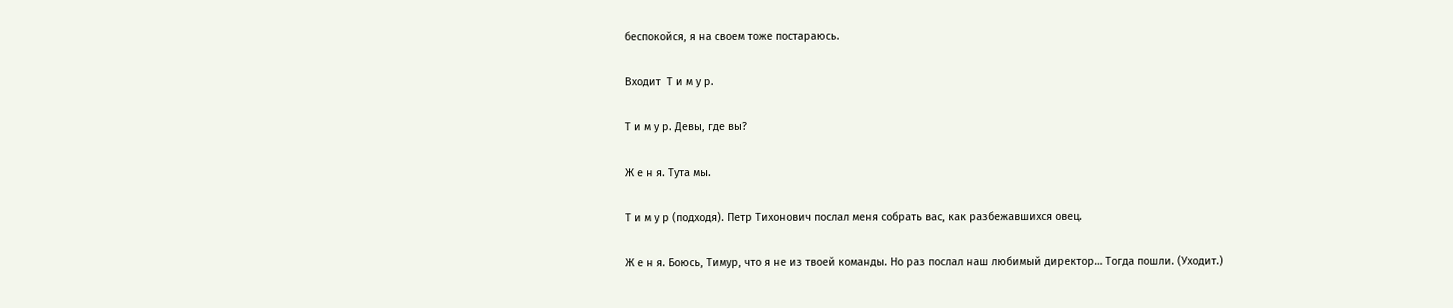беспокойся, я на своем тоже постараюсь.

Входит  Т и м у р.

Т и м у р. Девы, где вы?

Ж е н я. Тута мы.

Т и м у р (подходя). Петр Тихонович послал меня собрать вас, как разбежавшихся овец.

Ж е н я. Боюсь, Тимур, что я не из твоей команды. Но раз послал наш любимый директор… Тогда пошли. (Уходит.)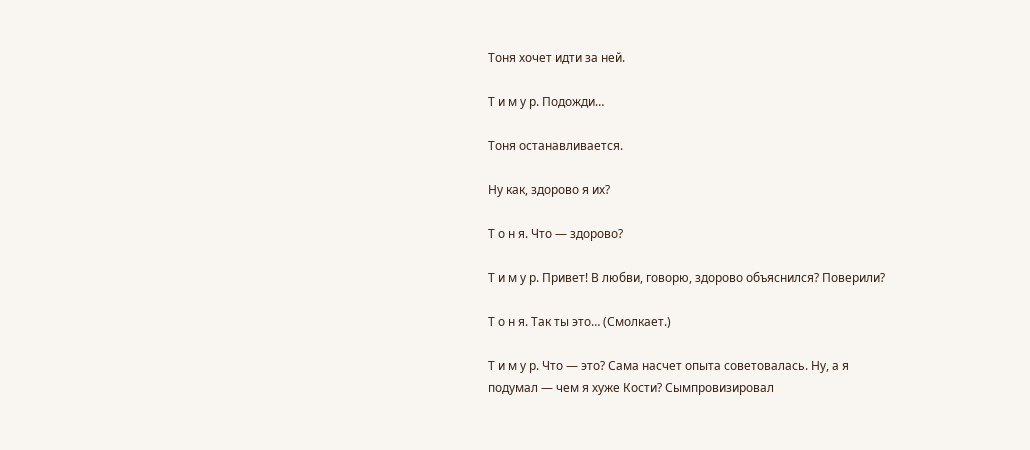Тоня хочет идти за ней.

Т и м у р. Подожди…

Тоня останавливается.

Ну как, здорово я их?

Т о н я. Что — здорово?

Т и м у р. Привет! В любви, говорю, здорово объяснился? Поверили?

Т о н я. Так ты это… (Смолкает.)

Т и м у р. Что — это? Сама насчет опыта советовалась. Ну, а я подумал — чем я хуже Кости? Сымпровизировал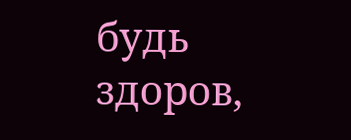будь здоров,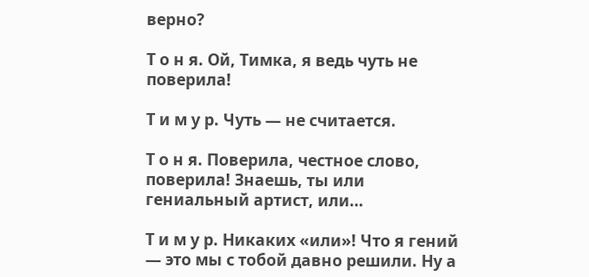верно?

Т о н я. Ой, Тимка, я ведь чуть не поверила!

Т и м у р. Чуть — не считается.

Т о н я. Поверила, честное слово, поверила! Знаешь, ты или гениальный артист, или…

Т и м у р. Никаких «или»! Что я гений — это мы с тобой давно решили. Ну а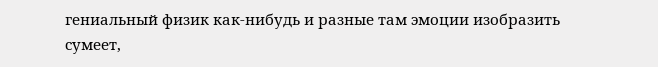гениальный физик как-нибудь и разные там эмоции изобразить сумеет,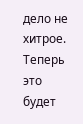дело не хитрое. Теперь это будет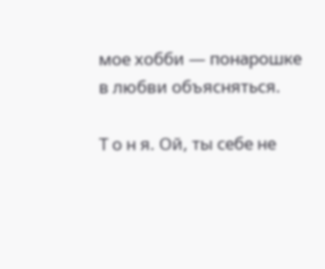мое хобби — понарошке в любви объясняться.

Т о н я. Ой, ты себе не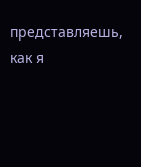представляешь, как я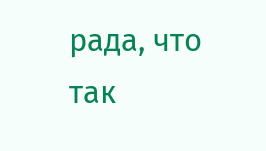рада, что так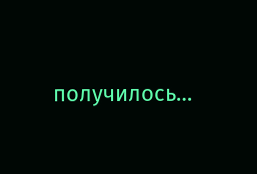получилось…